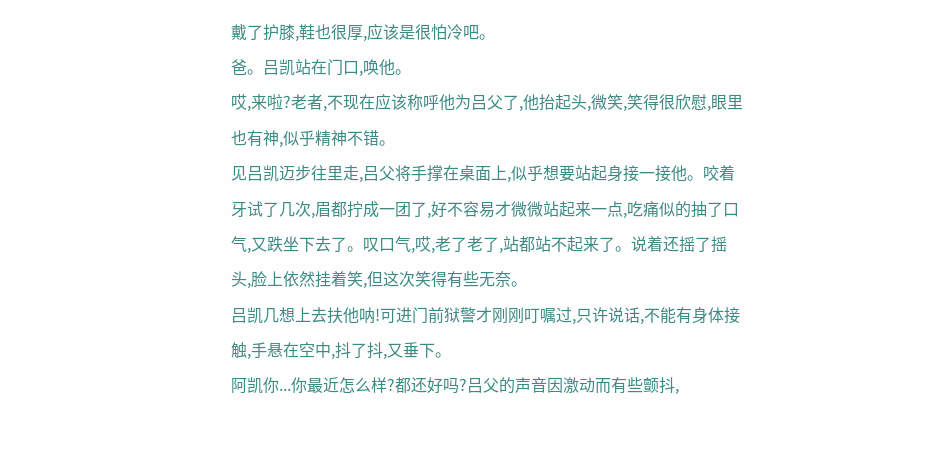戴了护膝,鞋也很厚,应该是很怕冷吧。
爸。吕凯站在门口,唤他。
哎,来啦?老者,不现在应该称呼他为吕父了,他抬起头,微笑,笑得很欣慰,眼里也有神,似乎精神不错。
见吕凯迈步往里走,吕父将手撑在桌面上,似乎想要站起身接一接他。咬着牙试了几次,眉都拧成一团了,好不容易才微微站起来一点,吃痛似的抽了口气,又跌坐下去了。叹口气,哎,老了老了,站都站不起来了。说着还摇了摇头,脸上依然挂着笑,但这次笑得有些无奈。
吕凯几想上去扶他呐!可进门前狱警才刚刚叮嘱过,只许说话,不能有身体接触,手悬在空中,抖了抖,又垂下。
阿凯你...你最近怎么样?都还好吗?吕父的声音因激动而有些颤抖,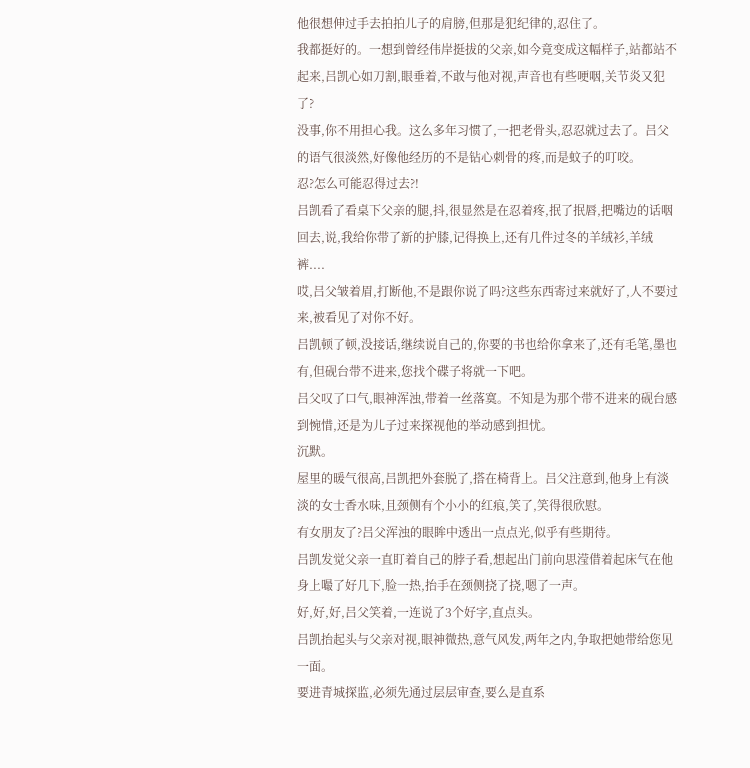他很想伸过手去拍拍儿子的肩膀,但那是犯纪律的,忍住了。
我都挺好的。一想到曾经伟岸挺拔的父亲,如今竟变成这幅样子,站都站不起来,吕凯心如刀割,眼垂着,不敢与他对视,声音也有些哽咽,关节炎又犯了?
没事,你不用担心我。这么多年习惯了,一把老骨头,忍忍就过去了。吕父的语气很淡然,好像他经历的不是钻心刺骨的疼,而是蚊子的叮咬。
忍?怎么可能忍得过去?!
吕凯看了看桌下父亲的腿,抖,很显然是在忍着疼,抿了抿唇,把嘴边的话咽回去,说,我给你带了新的护膝,记得换上,还有几件过冬的羊绒衫,羊绒裤....
哎,吕父皱着眉,打断他,不是跟你说了吗?这些东西寄过来就好了,人不要过来,被看见了对你不好。
吕凯顿了顿,没接话,继续说自己的,你要的书也给你拿来了,还有毛笔,墨也有,但砚台带不进来,您找个碟子将就一下吧。
吕父叹了口气,眼神浑浊,带着一丝落寞。不知是为那个带不进来的砚台感到惋惜,还是为儿子过来探视他的举动感到担忧。
沉默。
屋里的暖气很高,吕凯把外套脱了,搭在椅背上。吕父注意到,他身上有淡淡的女士香水味,且颈侧有个小小的红痕,笑了,笑得很欣慰。
有女朋友了?吕父浑浊的眼眸中透出一点点光,似乎有些期待。
吕凯发觉父亲一直盯着自己的脖子看,想起出门前向思滢借着起床气在他身上嘬了好几下,脸一热,抬手在颈侧挠了挠,嗯了一声。
好,好,好,吕父笑着,一连说了3个好字,直点头。
吕凯抬起头与父亲对视,眼神微热,意气风发,两年之内,争取把她带给您见一面。
要进青城探监,必须先通过层层审查,要么是直系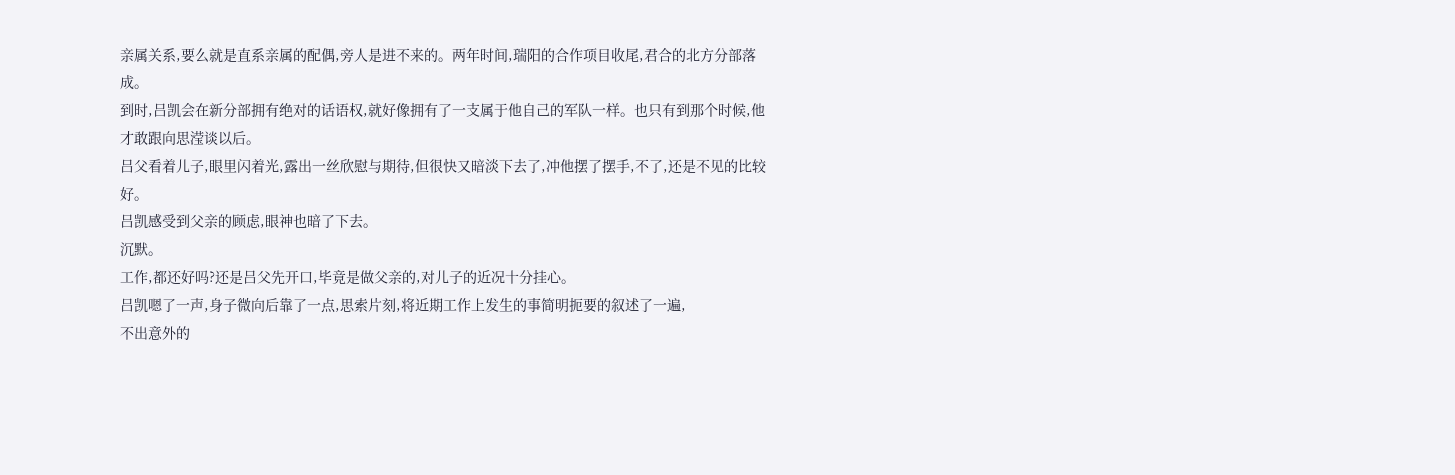亲属关系,要么就是直系亲属的配偶,旁人是进不来的。两年时间,瑞阳的合作项目收尾,君合的北方分部落成。
到时,吕凯会在新分部拥有绝对的话语权,就好像拥有了一支属于他自己的军队一样。也只有到那个时候,他才敢跟向思滢谈以后。
吕父看着儿子,眼里闪着光,露出一丝欣慰与期待,但很快又暗淡下去了,冲他摆了摆手,不了,还是不见的比较好。
吕凯感受到父亲的顾虑,眼神也暗了下去。
沉默。
工作,都还好吗?还是吕父先开口,毕竟是做父亲的,对儿子的近况十分挂心。
吕凯嗯了一声,身子微向后靠了一点,思索片刻,将近期工作上发生的事简明扼要的叙述了一遍,
不出意外的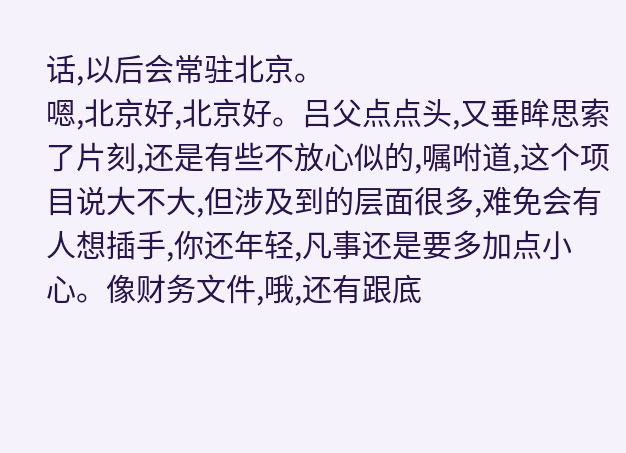话,以后会常驻北京。
嗯,北京好,北京好。吕父点点头,又垂眸思索了片刻,还是有些不放心似的,嘱咐道,这个项目说大不大,但涉及到的层面很多,难免会有人想插手,你还年轻,凡事还是要多加点小心。像财务文件,哦,还有跟底